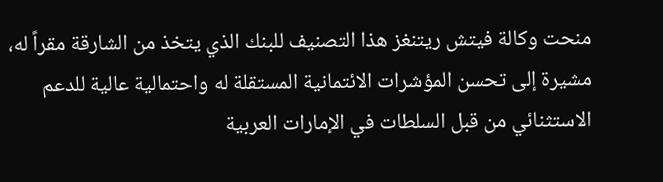منحت وكالة فيتش ريتنغز هذا التصنيف للبنك الذي يتخذ من الشارقة مقراً له، مشيرة إلى تحسن المؤشرات الائتمانية المستقلة له واحتمالية عالية للدعم الاستثنائي من قبل السلطات في الإمارات العربية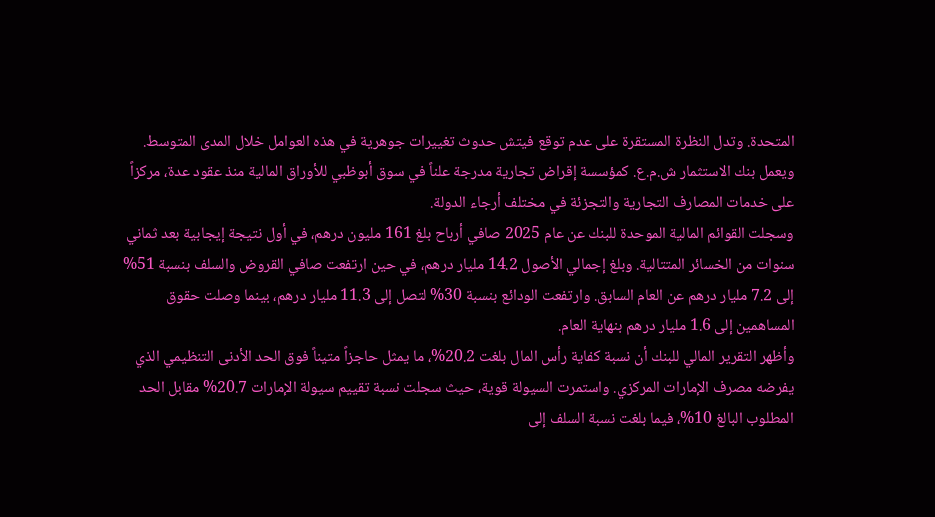المتحدة. وتدل النظرة المستقرة على عدم توقع فيتش حدوث تغييرات جوهرية في هذه العوامل خلال المدى المتوسط. ويعمل بنك الاستثمار ش.م.ع. كمؤسسة إقراض تجارية مدرجة علناً في سوق أبوظبي للأوراق المالية منذ عقود عدة، مركزاً على خدمات المصارف التجارية والتجزئة في مختلف أرجاء الدولة.
وسجلت القوائم المالية الموحدة للبنك عن عام 2025 صافي أرباح بلغ 161 مليون درهم، في أول نتيجة إيجابية بعد ثماني سنوات من الخسائر المتتالية. وبلغ إجمالي الأصول 14.2 مليار درهم، في حين ارتفعت صافي القروض والسلف بنسبة 51% إلى 7.2 مليار درهم عن العام السابق. وارتفعت الودائع بنسبة 30% لتصل إلى 11.3 مليار درهم، بينما وصلت حقوق المساهمين إلى 1.6 مليار درهم بنهاية العام.
وأظهر التقرير المالي للبنك أن نسبة كفاية رأس المال بلغت 20.2%، ما يمثل حاجزاً متيناً فوق الحد الأدنى التنظيمي الذي يفرضه مصرف الإمارات المركزي. واستمرت السيولة قوية، حيث سجلت نسبة تقييم سيولة الإمارات 20.7% مقابل الحد المطلوب البالغ 10%، فيما بلغت نسبة السلف إلى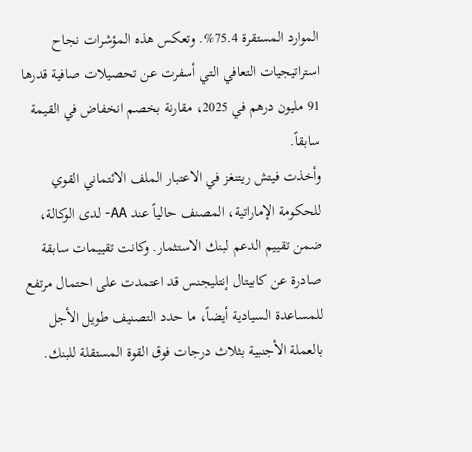الموارد المستقرة 75.4%. وتعكس هذه المؤشرات نجاح استراتيجيات التعافي التي أسفرت عن تحصيلات صافية قدرها 91 مليون درهم في 2025، مقارنة بخصم انخفاض في القيمة سابقاً.
وأخذت فيتش ريتنغز في الاعتبار الملف الائتماني القوي للحكومة الإماراتية، المصنف حالياً عند AA- لدى الوكالة، ضمن تقييم الدعم لبنك الاستثمار. وكانت تقييمات سابقة صادرة عن كابيتال إنتليجنس قد اعتمدت على احتمال مرتفع للمساعدة السيادية أيضاً، ما حدد التصنيف طويل الأجل بالعملة الأجنبية بثلاث درجات فوق القوة المستقلة للبنك.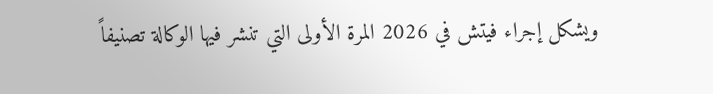ويشكل إجراء فيتش في 2026 المرة الأولى التي تنشر فيها الوكالة تصنيفاً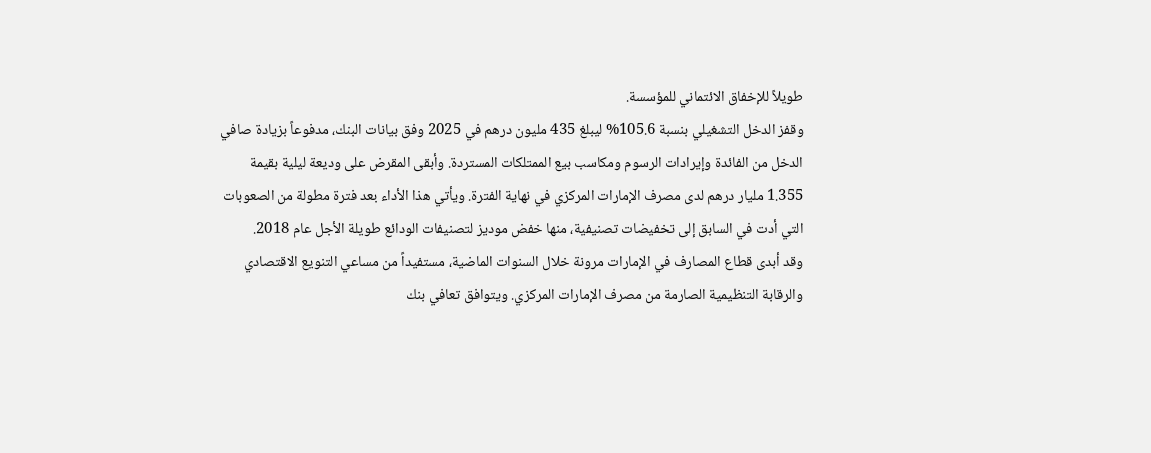طويلاً للإخفاق الائتماني للمؤسسة.
وقفز الدخل التشغيلي بنسبة 105.6% ليبلغ 435 مليون درهم في 2025 وفق بيانات البنك، مدفوعاً بزيادة صافي الدخل من الفائدة وإيرادات الرسوم ومكاسب بيع الممتلكات المستردة. وأبقى المقرض على وديعة ليلية بقيمة 1.355 مليار درهم لدى مصرف الإمارات المركزي في نهاية الفترة. ويأتي هذا الأداء بعد فترة مطولة من الصعوبات التي أدت في السابق إلى تخفيضات تصنيفية، منها خفض موديز لتصنيفات الودائع طويلة الأجل عام 2018.
وقد أبدى قطاع المصارف في الإمارات مرونة خلال السنوات الماضية، مستفيداً من مساعي التنويع الاقتصادي والرقابة التنظيمية الصارمة من مصرف الإمارات المركزي. ويتوافق تعافي بنك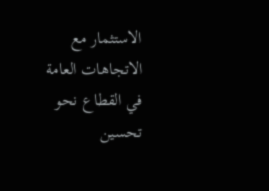الاستثمار مع الاتجاهات العامة في القطاع نحو تحسين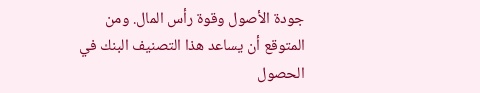جودة الأصول وقوة رأس المال. ومن المتوقع أن يساعد هذا التصنيف البنك في الحصول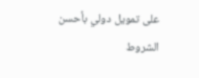على تمويل دولي بأحسن الشروط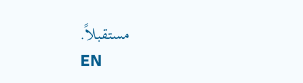مستقبلاً.
EN